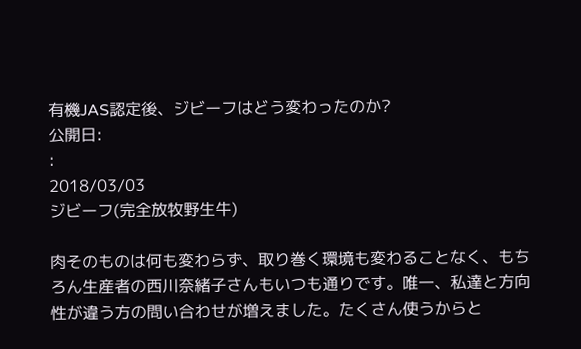有機JAS認定後、ジビーフはどう変わったのか?
公開日:
:
2018/03/03
ジビーフ(完全放牧野生牛)

肉そのものは何も変わらず、取り巻く環境も変わることなく、もちろん生産者の西川奈緒子さんもいつも通りです。唯一、私達と方向性が違う方の問い合わせが増えました。たくさん使うからと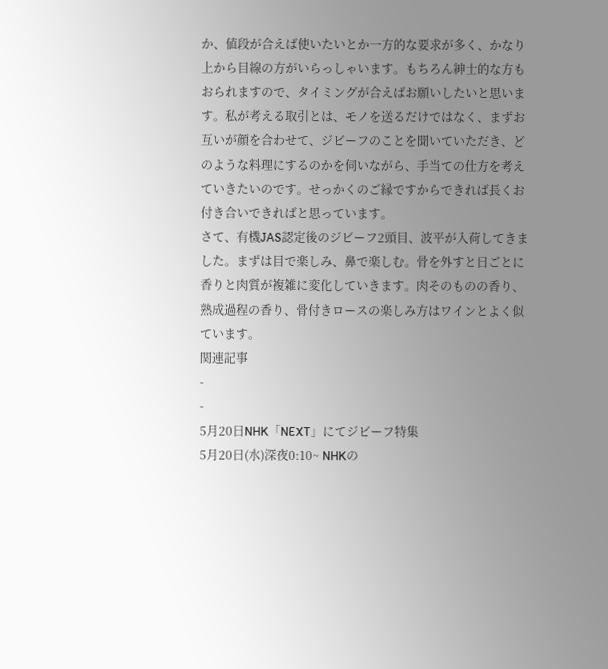か、値段が合えば使いたいとか一方的な要求が多く、かなり上から目線の方がいらっしゃいます。もちろん紳士的な方もおられますので、タイミングが合えばお願いしたいと思います。私が考える取引とは、モノを送るだけではなく、まずお互いが顔を合わせて、ジビーフのことを聞いていただき、どのような料理にするのかを伺いながら、手当ての仕方を考えていきたいのです。せっかくのご縁ですからできれば長くお付き合いできればと思っています。
さて、有機JAS認定後のジビーフ2頭目、波平が入荷してきました。まずは目で楽しみ、鼻で楽しむ。骨を外すと日ごとに香りと肉質が複雑に変化していきます。肉そのものの香り、熟成過程の香り、骨付きロースの楽しみ方はワインとよく似ています。
関連記事
-
-
5月20日NHK「NEXT」にてジビーフ特集
5月20日(水)深夜0:10~ NHKの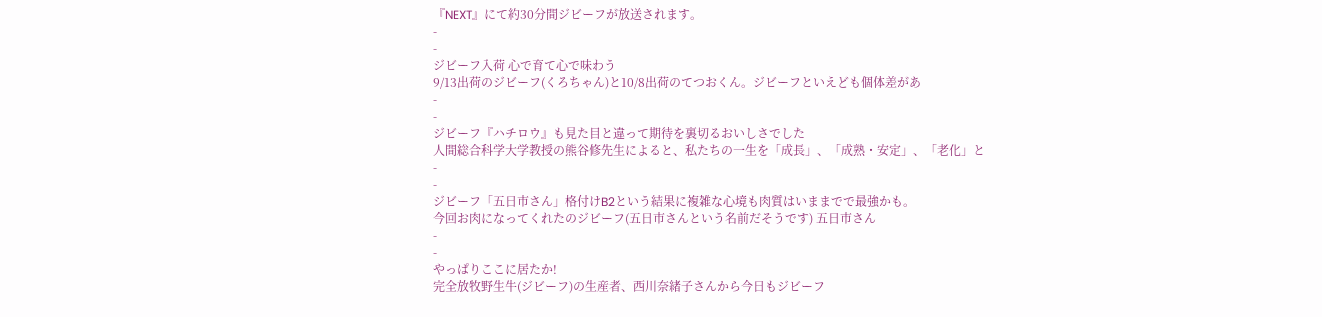『NEXT』にて約30分間ジビーフが放送されます。
-
-
ジビーフ入荷 心で育て心で味わう
9/13出荷のジビーフ(くろちゃん)と10/8出荷のてつおくん。ジビーフといえども個体差があ
-
-
ジビーフ『ハチロウ』も見た目と違って期待を裏切るおいしさでした
人間総合科学大学教授の熊谷修先生によると、私たちの一生を「成長」、「成熟・安定」、「老化」と
-
-
ジビーフ「五日市さん」格付けB2という結果に複雑な心境も肉質はいままでで最強かも。
今回お肉になってくれたのジビーフ(五日市さんという名前だそうです) 五日市さん
-
-
やっぱりここに居たか!
完全放牧野生牛(ジビーフ)の生産者、西川奈緒子さんから今日もジビーフ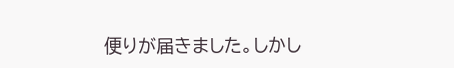便りが届きました。しかし